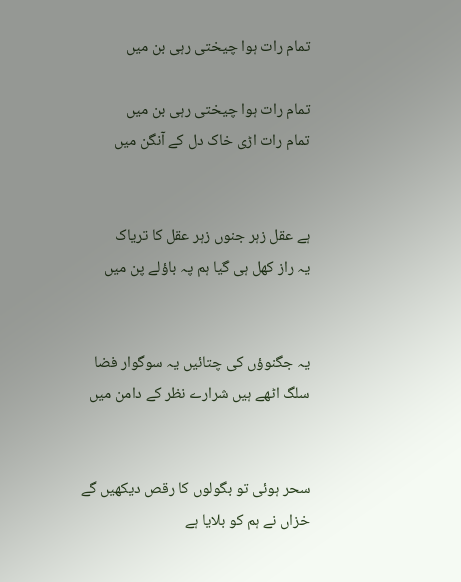تمام رات ہوا چیختی رہی بن میں

تمام رات ہوا چیختی رہی بن میں
تمام رات اڑی خاک دل کے آنگن میں


ہے عقل زہر جنوں زہر عقل کا تریاک
یہ راز کھل ہی گیا ہم پہ باؤلے پن میں


یہ جگنوؤں کی چتائیں یہ سوگوار فضا
سلگ اٹھے ہیں شرارے نظر کے دامن میں


سحر ہوئی تو بگولوں کا رقص دیکھیں گے
خزاں نے ہم کو بلایا ہے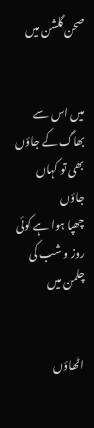صحن گلشن میں


میں اس سے بھاگ کے جاؤں بھی تو کہاں جاؤں
چھپا ہوا ہے کوئی روز و شب کی چلمن میں


اٹھاؤں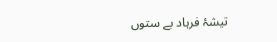تیشۂ فرہاد بے ستوں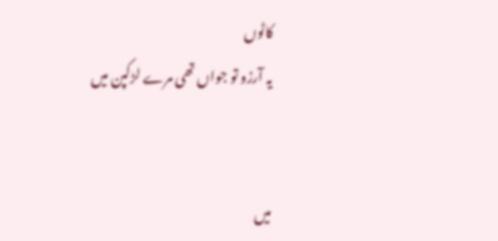کاٹوں
یہ آرزو تو جواں تھی مرے لڑکپن میں


میں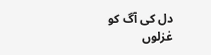دل کی آگ کو غزلوں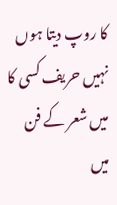کا روپ دیتا ہوں
نہیں حریف کسی کا میں شعر کے فن میں